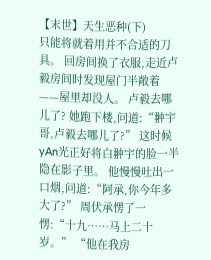【末世】天生恶种(下)
只能将就着用并不合适的刀具。 回房间换了衣服,走近卢毅房间时发现屋门半敞着——屋里却没人。 卢毅去哪儿了? 她跑下楼,问道:“翀宇哥,卢毅去哪儿了?” 这时候yAn光正好将白翀宇的脸一半隐在影子里。 他慢慢吐出一口烟,问道:“阿承,你今年多大了?” 周伏承愣了一愣:“十九……马上二十岁。” “他在我房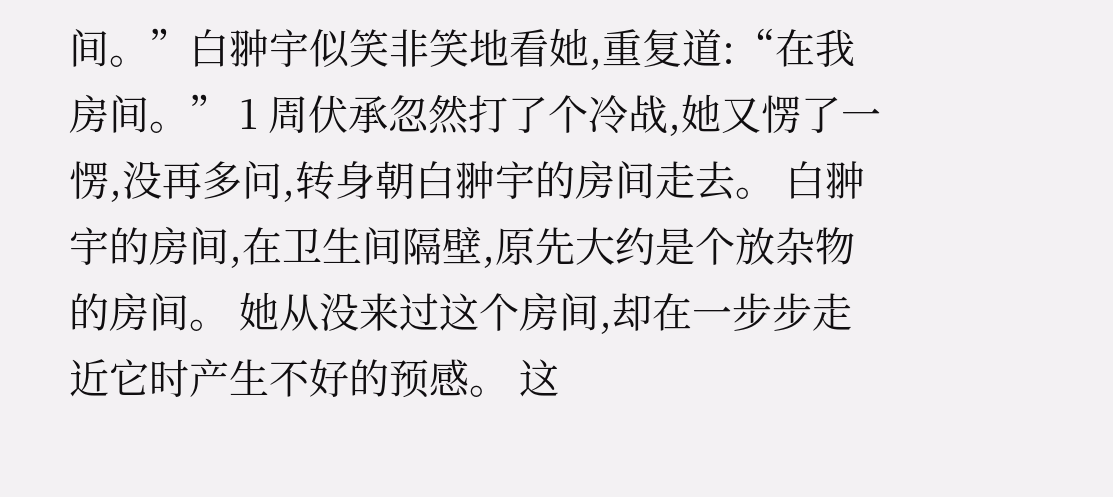间。”白翀宇似笑非笑地看她,重复道:“在我房间。” 1 周伏承忽然打了个冷战,她又愣了一愣,没再多问,转身朝白翀宇的房间走去。 白翀宇的房间,在卫生间隔壁,原先大约是个放杂物的房间。 她从没来过这个房间,却在一步步走近它时产生不好的预感。 这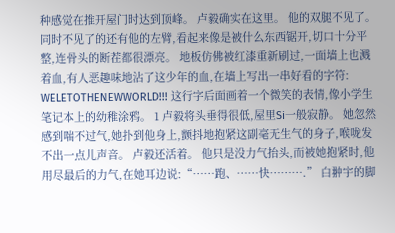种感觉在推开屋门时达到顶峰。 卢毅确实在这里。 他的双腿不见了。 同时不见了的还有他的左臂,看起来像是被什么东西锯开,切口十分平整,连骨头的断茬都很漂亮。 地板仿佛被红漆重新刷过,一面墙上也溅着血,有人恶趣味地沾了这少年的血,在墙上写出一串好看的字符: WELETOTHENEWWORLD!!! 这行字后面画着一个微笑的表情,像小学生笔记本上的幼稚涂鸦。 1 卢毅将头垂得很低,屋里Si一般寂静。 她忽然感到喘不过气,她扑到他身上,颤抖地抱紧这副毫无生气的身子,喉咙发不出一点儿声音。 卢毅还活着。 他只是没力气抬头,而被她抱紧时,他用尽最后的力气,在她耳边说:“……跑、……快……….” 白翀宇的脚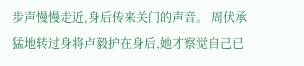步声慢慢走近,身后传来关门的声音。 周伏承猛地转过身将卢毅护在身后,她才察觉自己已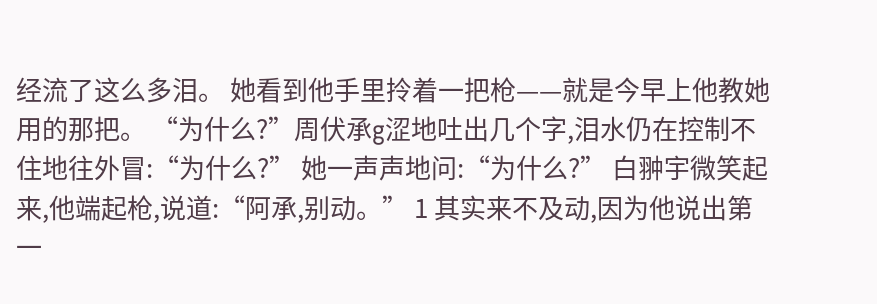经流了这么多泪。 她看到他手里拎着一把枪——就是今早上他教她用的那把。 “为什么?”周伏承g涩地吐出几个字,泪水仍在控制不住地往外冒:“为什么?” 她一声声地问:“为什么?” 白翀宇微笑起来,他端起枪,说道:“阿承,别动。” 1 其实来不及动,因为他说出第一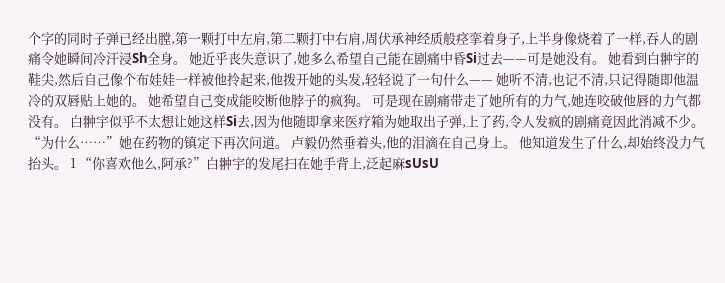个字的同时子弹已经出膛,第一颗打中左肩,第二颗打中右肩,周伏承神经质般痉挛着身子,上半身像烧着了一样,吞人的剧痛令她瞬间冷汗浸Sh全身。 她近乎丧失意识了,她多么希望自己能在剧痛中昏Si过去——可是她没有。 她看到白翀宇的鞋尖,然后自己像个布娃娃一样被他拎起来,他拨开她的头发,轻轻说了一句什么—— 她听不清,也记不清,只记得随即他温冷的双唇贴上她的。 她希望自己变成能咬断他脖子的疯狗。 可是现在剧痛带走了她所有的力气,她连咬破他唇的力气都没有。 白翀宇似乎不太想让她这样Si去,因为他随即拿来医疗箱为她取出子弹,上了药,令人发疯的剧痛竟因此消减不少。 “为什么……”她在药物的镇定下再次问道。 卢毅仍然垂着头,他的泪滴在自己身上。 他知道发生了什么,却始终没力气抬头。 1 “你喜欢他么,阿承?”白翀宇的发尾扫在她手背上,泛起麻sUsU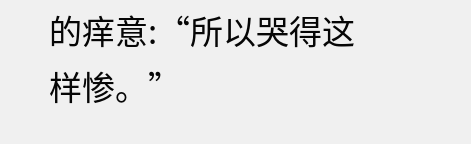的痒意:“所以哭得这样惨。”